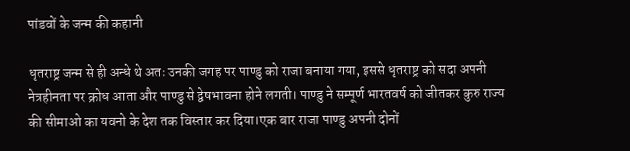पांडवों के जन्म की कहानी

धृतराष्ट्र जन्म से ही अन्धे थे अतः उनकी जगह पर पाण्डु को राजा बनाया गया, इससे धृतराष्ट्र को सदा अपनी नेत्रहीनता पर क्रोध आता और पाण्डु से द्वेषभावना होने लगती। पाण्डु ने सम्पूर्ण भारतवर्ष को जीतकर कुरु राज्य की सीमाओ का यवनो के देश तक विस्तार कर दिया।एक बार राजा पाण्डु अपनी दोनों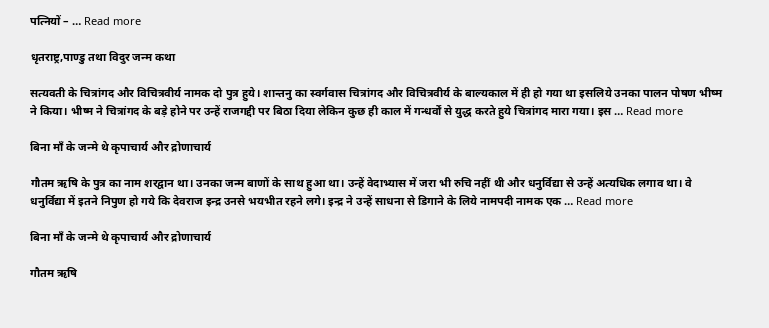पत्नियों – … Read more

धृतराष्ट्र,पाण्डु तथा विदुर जन्म कथा

सत्यवती के चित्रांगद और विचित्रवीर्य नामक दो पुत्र हुये। शान्तनु का स्वर्गवास चित्रांगद और विचित्रवीर्य के बाल्यकाल में ही हो गया था इसलिये उनका पालन पोषण भीष्म ने किया। भीष्म ने चित्रांगद के बड़े होने पर उन्हें राजगद्दी पर बिठा दिया लेकिन कुछ ही काल में गन्धर्वों से युद्ध करते हुये चित्रांगद मारा गया। इस … Read more

बिना माँ के जन्मे थे कृपाचार्य और द्रोणाचार्य

गौतम ऋषि के पुत्र का नाम शरद्वान था। उनका जन्म बाणों के साथ हुआ था। उन्हें वेदाभ्यास में जरा भी रुचि नहीं थी और धनुर्विद्या से उन्हें अत्यधिक लगाव था। वे धनुर्विद्या में इतने निपुण हो गये कि देवराज इन्द्र उनसे भयभीत रहने लगे। इन्द्र ने उन्हें साधना से डिगाने के लिये नामपदी नामक एक … Read more

बिना माँ के जन्मे थे कृपाचार्य और द्रोणाचार्य

गौतम ऋषि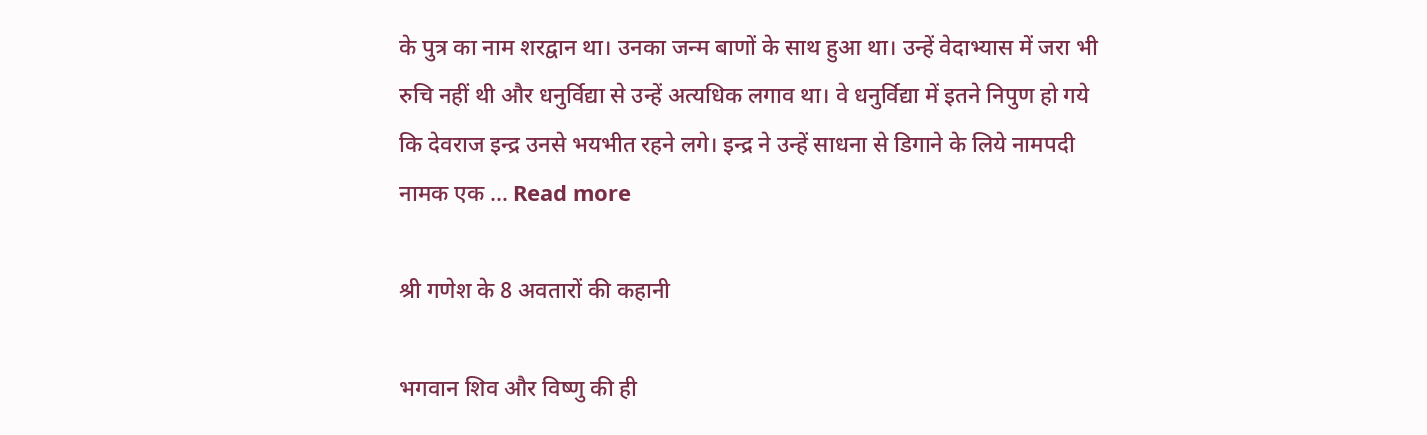के पुत्र का नाम शरद्वान था। उनका जन्म बाणों के साथ हुआ था। उन्हें वेदाभ्यास में जरा भी रुचि नहीं थी और धनुर्विद्या से उन्हें अत्यधिक लगाव था। वे धनुर्विद्या में इतने निपुण हो गये कि देवराज इन्द्र उनसे भयभीत रहने लगे। इन्द्र ने उन्हें साधना से डिगाने के लिये नामपदी नामक एक … Read more

श्री गणेश के 8 अवतारों की कहानी

भगवान शिव और विष्णु की ही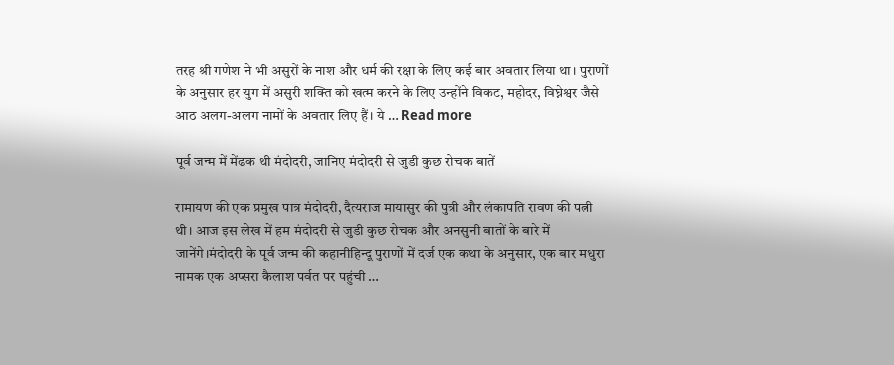तरह श्री गणेश ने भी असुरों के नाश और धर्म की रक्षा के लिए कई बार अवतार लिया था। पुराणों के अनुसार हर युग में असुरी शक्ति को खत्म करने के लिए उन्होंने विकट, महोदर, विघ्नेश्वर जैसे आठ अलग-अलग नामों के अवतार लिए हैं। ये … Read more

पूर्व जन्म में मेंढक थी मंदोदरी, जानिए मंदोदरी से जुडी कुछ रोचक बातें

रामायण की एक प्रमुख पात्र मंदोदरी, दैत्यराज मायासुर की पुत्री और लंकापति रावण की पत्नी थी। आज इस लेख में हम मंदोदरी से जुडी कुछ रोचक और अनसुनी बातों के बारे में जानेंगे।मंदोदरी के पूर्व जन्म की कहानीहिन्दू पुराणों में दर्ज एक कथा के अनुसार, एक बार मधुरा नामक एक अप्सरा कैलाश पर्वत पर पहुंची …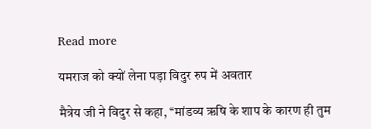Read more

यमराज को क्यों लेना पड़ा विदुर रुप में अवतार

मैत्रेय जी ने विदुर से कहा, ‘‘मांडव्य ऋषि के शाप के कारण ही तुम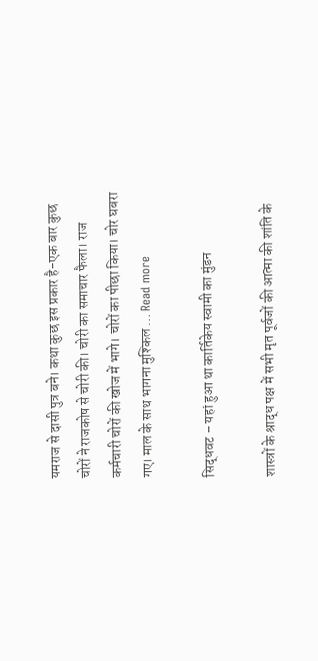यमराज से दासी पुत्र बने। कथा कुछ इस प्रकार है-एक बार कुछ चोरों ने राजकोष से चोरी की। चोरी का समाचार फैला। राज कर्मचारी चोरों की खोज में भागे। चोरों का पीछा किया। चोर घबरा गए। माल के साथ भागना मुश्किल … Read more

सिद्धवट – यहां हुआ था कार्तिकेय स्वामी का मुंडन

शास्त्रों के श्राद्ध पक्ष में सभी मृत पूर्वजों की आत्मा की शांति के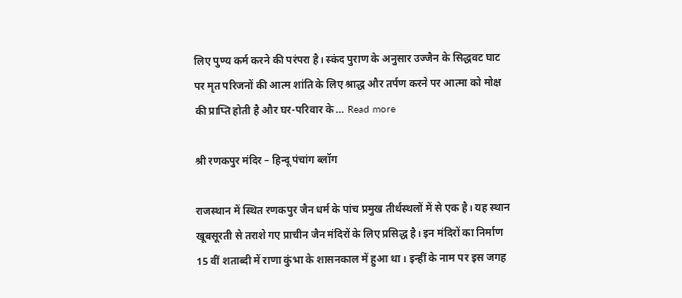लिए पुण्य कर्म करने की परंपरा है। स्कंद पुराण के अनुसार उज्जैन के सिद्धवट घाट पर मृत परिजनों की आत्म शांति के लिए श्राद्ध और तर्पण करने पर आत्मा को मोक्ष की प्राप्ति होती है और घर-परिवार के … Read more

श्री रणकपुर मंदिर – हिन्दू पंचांग ब्लॉग

राजस्‍थान में स्थित रणकपुर जैन धर्म के पांच प्रमुख तीर्थस्‍थलों में से एक है। यह स्‍थान खूबसूरती से तराशे गए प्राचीन जैन मंदिरों के लिए प्रसिद्ध है। इन मंदिरों का निर्माण 15 वीं शताब्‍दी में राणा कुंभा के शासनकाल में हुआ था। इन्‍हीं के नाम पर इस जगह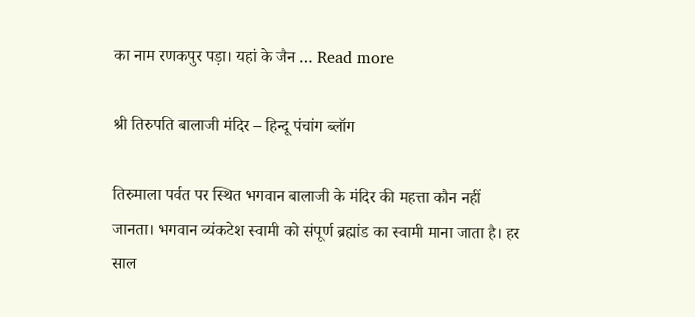का नाम रणकपुर पड़ा। यहां के जैन … Read more

श्री तिरुपति बालाजी मंदिर – हिन्दू पंचांग ब्लॉग

तिरुमाला पर्वत पर स्थित भगवान बालाजी के मंदिर की महत्ता कौन नहीं जानता। भगवान व्यंकटेश स्वामी को संपूर्ण ब्रह्मांड का स्वामी माना जाता है। हर साल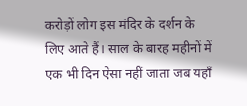करोड़ों लोग इस मंदिर के दर्शन के लिए आते हैं। साल के बारह महीनों में एक भी दिन ऐसा नहीं जाता जब यहाँ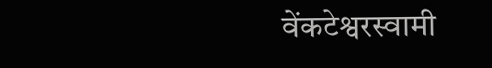वेंकटेश्वरस्वामी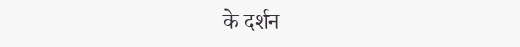के दर्शन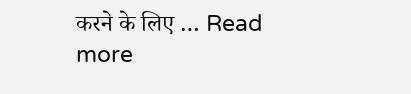करने के लिए … Read more